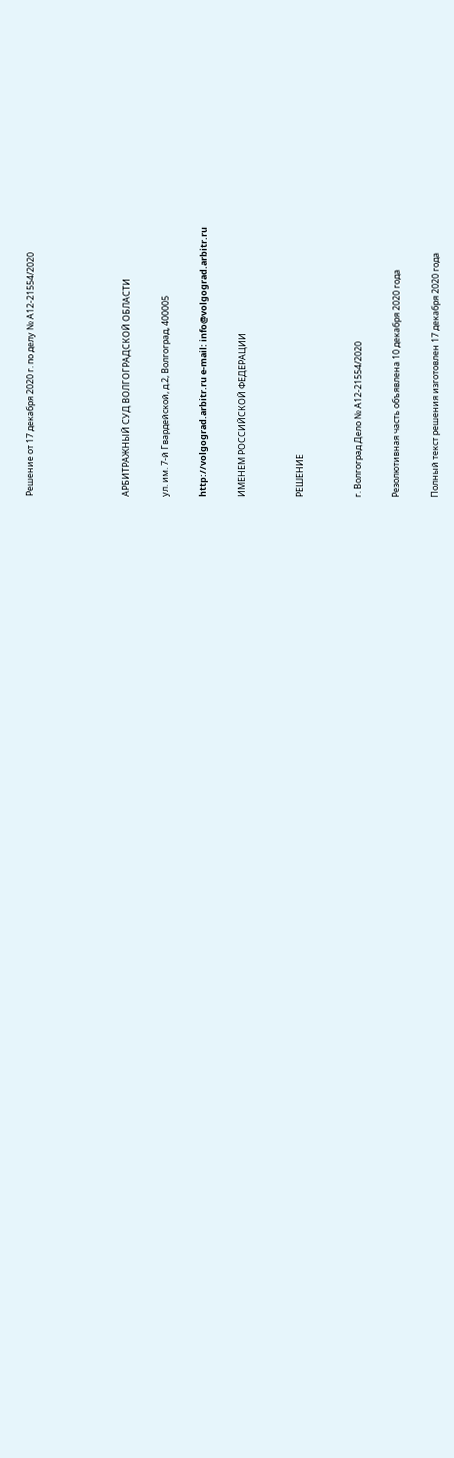Решение от 17 декабря 2020 г. по делу № А12-21554/2020




АРБИТРАЖНЫЙ СУД ВОЛГОГРАДСКОЙ ОБЛАСТИ

ул. им. 7-й Гвардейской, д.2, Волгоград, 400005

http://volgograd.arbitr.ru e-mail: info@volgograd.arbitr.ru

ИМЕНЕМ РОССИЙСКОЙ ФЕДЕРАЦИИ


РЕШЕНИЕ


г. Волгоград Дело № А12-21554/2020

Резолютивная часть объявлена 10 декабря 2020 года

Полный текст решения изготовлен 17 декабря 2020 года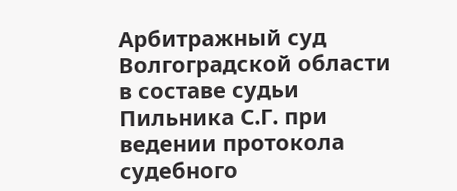Арбитражный суд Волгоградской области в составе судьи Пильника С.Г. при ведении протокола судебного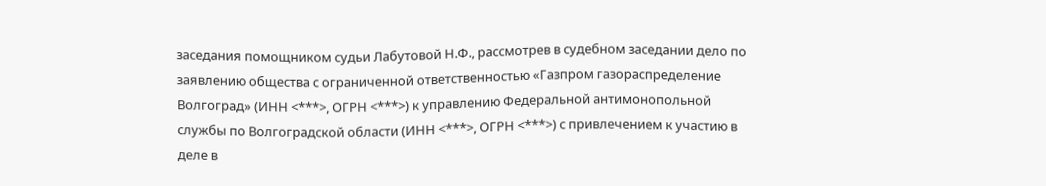заседания помощником судьи Лабутовой Н.Ф., рассмотрев в судебном заседании дело по заявлению общества с ограниченной ответственностью «Газпром газораспределение Волгоград» (ИНН <***>, ОГРН <***>) к управлению Федеральной антимонопольной службы по Волгоградской области (ИНН <***>, ОГРН <***>) с привлечением к участию в деле в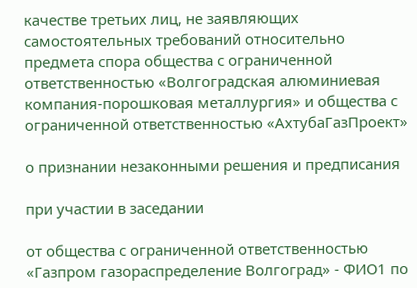качестве третьих лиц, не заявляющих самостоятельных требований относительно предмета спора общества с ограниченной ответственностью «Волгоградская алюминиевая компания-порошковая металлургия» и общества с ограниченной ответственностью «АхтубаГазПроект»

о признании незаконными решения и предписания

при участии в заседании

от общества с ограниченной ответственностью «Газпром газораспределение Волгоград» - ФИО1 по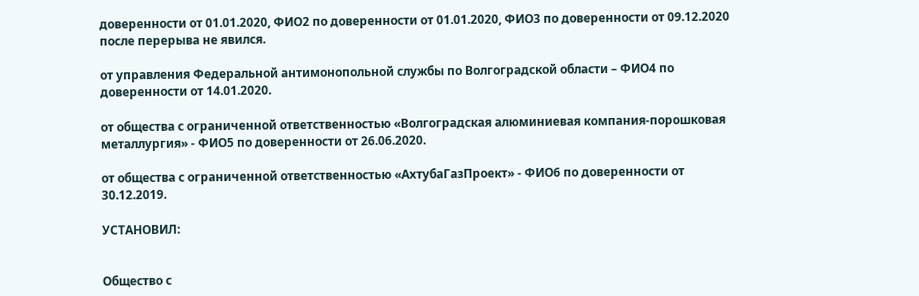доверенности от 01.01.2020, ФИО2 по доверенности от 01.01.2020, ФИО3 по доверенности от 09.12.2020 после перерыва не явился.

от управления Федеральной антимонопольной службы по Волгоградской области – ФИО4 по доверенности от 14.01.2020.

от общества с ограниченной ответственностью «Волгоградская алюминиевая компания-порошковая металлургия» - ФИО5 по доверенности от 26.06.2020.

от общества с ограниченной ответственностью «АхтубаГазПроект» - ФИО6 по доверенности от 30.12.2019.

УСТАНОВИЛ:


Общество с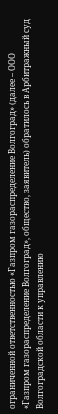ограниченной ответственностью «Газпром газораспределение Волгоград» (далее – ООО «Газпром газораспределение Волгоград», общество, заявитель) обратилось в Арбитражный суд Волгоградской области к управлению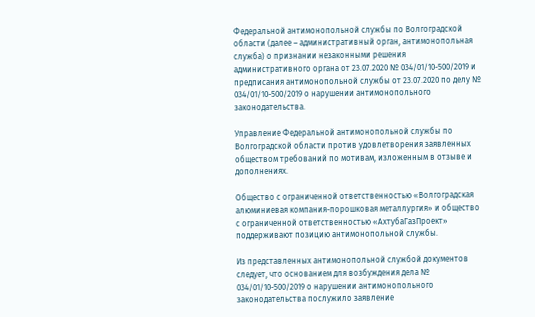Федеральной антимонопольной службы по Волгоградской области (далее – административный орган, антимонопольная служба) о признании незаконными решения административного органа от 23.07.2020 № 034/01/10-500/2019 и предписания антимонопольной службы от 23.07.2020 по делу № 034/01/10-500/2019 о нарушении антимонопольного законодательства.

Управление Федеральной антимонопольной службы по Волгоградской области против удовлетворения заявленных обществом требований по мотивам, изложенным в отзыве и дополнениях.

Общество с ограниченной ответственностью «Волгоградская алюминиевая компания-порошковая металлургия» и общество с ограниченной ответственностью «АхтубаГазПроект» поддерживают позицию антимонопольной службы.

Из представленных антимонопольной службой документов следует, что основанием для возбуждения дела № 034/01/10-500/2019 о нарушении антимонопольного законодательства послужило заявление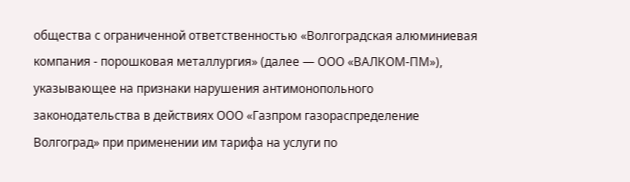общества с ограниченной ответственностью «Волгоградская алюминиевая компания - порошковая металлургия» (далее — ООО «ВАЛКОМ-ПМ»), указывающее на признаки нарушения антимонопольного законодательства в действиях ООО «Газпром газораспределение Волгоград» при применении им тарифа на услуги по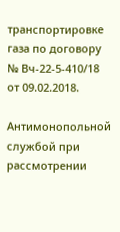транспортировке газа по договору № Вч-22-5-410/18 от 09.02.2018.

Антимонопольной службой при рассмотрении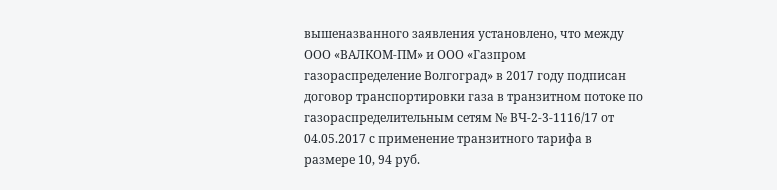вышеназванного заявления установлено, что между ООО «ВАЛКОМ-ПМ» и ООО «Газпром газораспределение Волгоград» в 2017 году подписан договор транспортировки газа в транзитном потоке по газораспределительным сетям № ВЧ-2-3-1116/17 от 04.05.2017 с применение транзитного тарифа в размере 10, 94 руб.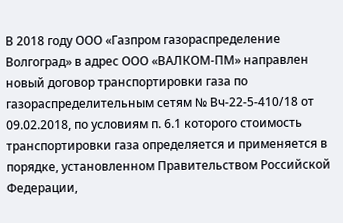В 2018 году ООО «Газпром газораспределение Волгоград» в адрес ООО «ВАЛКОМ-ПМ» направлен новый договор транспортировки газа по газораспределительным сетям № Вч-22-5-410/18 от 09.02.2018, по условиям п. 6.1 которого стоимость транспортировки газа определяется и применяется в порядке, установленном Правительством Российской Федерации,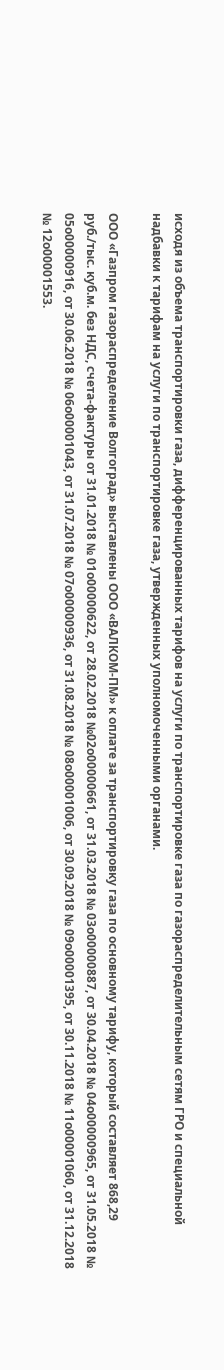исходя из объема транспортировки газа, дифференцированных тарифов на услуги по транспортировке газа по газораспределительным сетям ГРО и специальной надбавки к тарифам на услуги по транспортировке газа, утвержденных уполномоченными органами.

ООО «Газпром газораспределение Волгоград» выставлены ООО «ВАЛКОМ-ПМ» к оплате за транспортировку газа по основному тарифу, который составляет 868,29 руб./тыс. куб.м. без НДС, счета-фактуры от 31.01.2018 № 01о00000622, от 28.02.2018 №02о00000661, от 31.03.2018 № 03о00000887, от 30.04.2018 № 04о00000965, от 31.05.2018 № 05о00000916, от 30.06.2018 № 06о00001043, от 31.07.2018 № 07о00000936, от 31.08.2018 № 08о00001006, от 30.09.2018 № 09о00001395, от 30.11.2018 № 11о00001060, от 31.12.2018 № 12о00001553.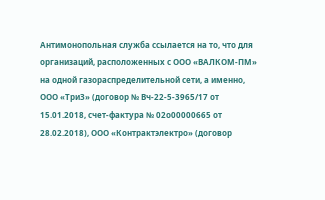Антимонопольная служба ссылается на то, что для организаций, расположенных с ООО «ВАЛКОМ-ПМ» на одной газораспределительной сети, а именно, ООО «ТриЗ» (договор № Вч-22-5-3965/17 от 15.01.2018, счет-фактура № 02о00000665 от 28.02.2018), ООО «Контрактэлектро» (договор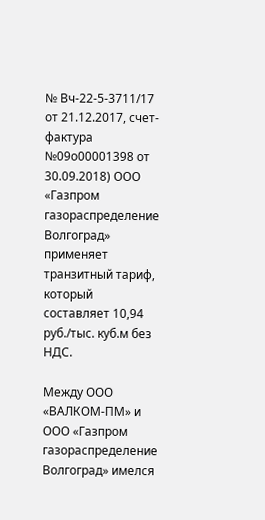№ Вч-22-5-3711/17 от 21.12.2017, счет-фактура №09о00001398 от 30.09.2018) ООО «Газпром газораспределение Волгоград» применяет транзитный тариф, который составляет 10,94 руб./тыс. куб.м без НДС.

Между ООО «ВАЛКОМ-ПМ» и ООО «Газпром газораспределение Волгоград» имелся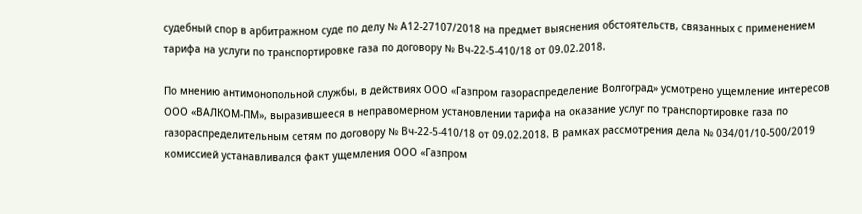судебный спор в арбитражном суде по делу № А12-27107/2018 на предмет выяснения обстоятельств, связанных с применением тарифа на услуги по транспортировке газа по договору № Вч-22-5-410/18 от 09.02.2018.

По мнению антимонопольной службы, в действиях ООО «Газпром газораспределение Волгоград» усмотрено ущемление интересов ООО «ВАЛКОМ-ПМ», выразившееся в неправомерном установлении тарифа на оказание услуг по транспортировке газа по газораспределительным сетям по договору № Вч-22-5-410/18 от 09.02.2018. В рамках рассмотрения дела № 034/01/10-500/2019 комиссией устанавливался факт ущемления ООО «Газпром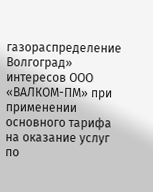газораспределение Волгоград» интересов ООО «ВАЛКОМ-ПМ» при применении основного тарифа на оказание услуг по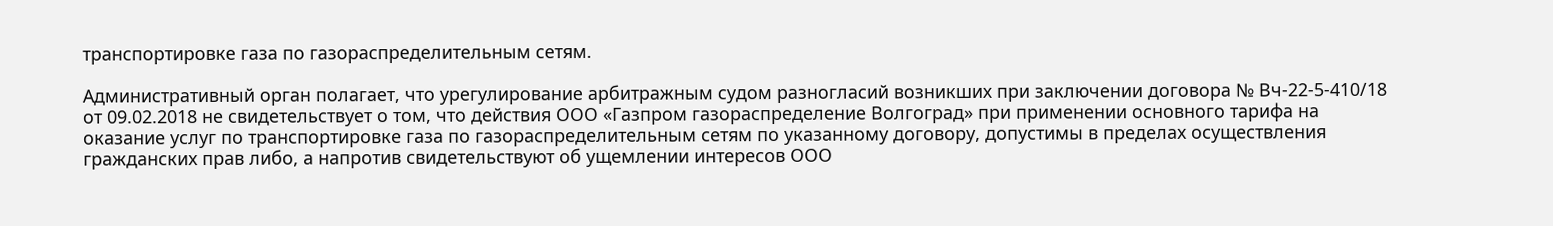транспортировке газа по газораспределительным сетям.

Административный орган полагает, что урегулирование арбитражным судом разногласий возникших при заключении договора № Вч-22-5-410/18 от 09.02.2018 не свидетельствует о том, что действия ООО «Газпром газораспределение Волгоград» при применении основного тарифа на оказание услуг по транспортировке газа по газораспределительным сетям по указанному договору, допустимы в пределах осуществления гражданских прав либо, а напротив свидетельствуют об ущемлении интересов ООО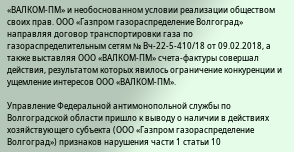«ВАЛКОМ-ПМ» и необоснованном условии реализации обществом своих прав. ООО «Газпром газораспределение Волгоград» направляя договор транспортировки газа по газораспределительным сетям № Вч-22-5-410/18 от 09.02.2018, а также выставляя ООО «ВАЛКОМ-ПМ» счета-фактуры совершал действия, результатом которых явилось ограничение конкуренции и ущемление интересов ООО «ВАЛКОМ-ПМ».

Управление Федеральной антимонопольной службы по Волгоградской области пришло к выводу о наличии в действиях хозяйствующего субъекта (ООО «Газпром газораспределение Волгоград») признаков нарушения части 1 статьи 10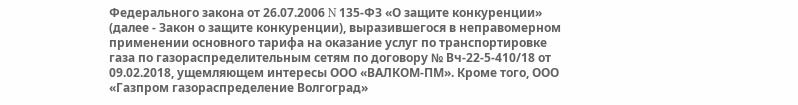Федерального закона от 26.07.2006 N 135-ФЗ «О защите конкуренции» (далее - Закон о защите конкуренции), выразившегося в неправомерном применении основного тарифа на оказание услуг по транспортировке газа по газораспределительным сетям по договору № Вч-22-5-410/18 от 09.02.2018, ущемляющем интересы ООО «ВАЛКОМ-ПМ». Кроме того, ООО «Газпром газораспределение Волгоград»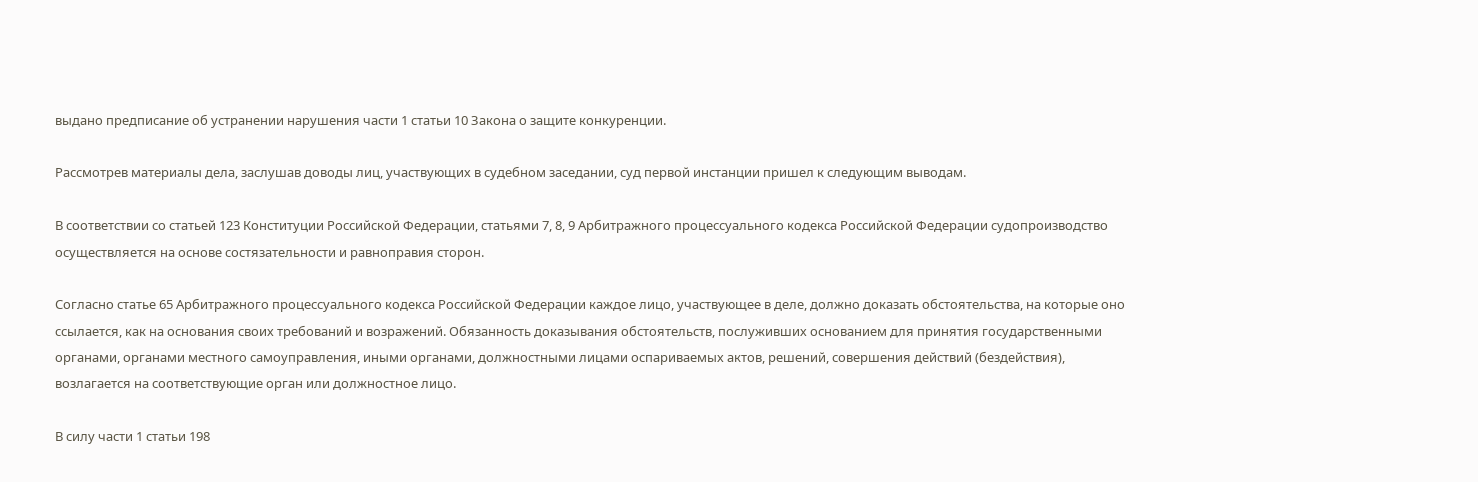выдано предписание об устранении нарушения части 1 статьи 10 Закона о защите конкуренции.

Рассмотрев материалы дела, заслушав доводы лиц, участвующих в судебном заседании, суд первой инстанции пришел к следующим выводам.

В соответствии со статьей 123 Конституции Российской Федерации, статьями 7, 8, 9 Арбитражного процессуального кодекса Российской Федерации судопроизводство осуществляется на основе состязательности и равноправия сторон.

Согласно статье 65 Арбитражного процессуального кодекса Российской Федерации каждое лицо, участвующее в деле, должно доказать обстоятельства, на которые оно ссылается, как на основания своих требований и возражений. Обязанность доказывания обстоятельств, послуживших основанием для принятия государственными органами, органами местного самоуправления, иными органами, должностными лицами оспариваемых актов, решений, совершения действий (бездействия), возлагается на соответствующие орган или должностное лицо.

В силу части 1 статьи 198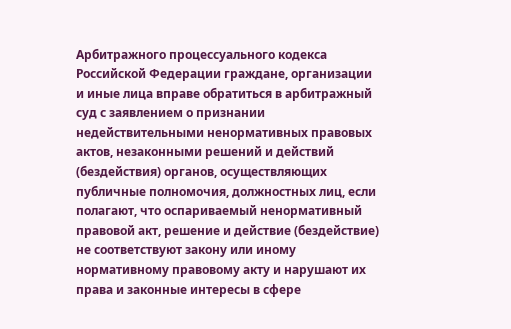Арбитражного процессуального кодекса Российской Федерации граждане, организации и иные лица вправе обратиться в арбитражный суд с заявлением о признании недействительными ненормативных правовых актов, незаконными решений и действий (бездействия) органов, осуществляющих публичные полномочия, должностных лиц, если полагают, что оспариваемый ненормативный правовой акт, решение и действие (бездействие) не соответствуют закону или иному нормативному правовому акту и нарушают их права и законные интересы в сфере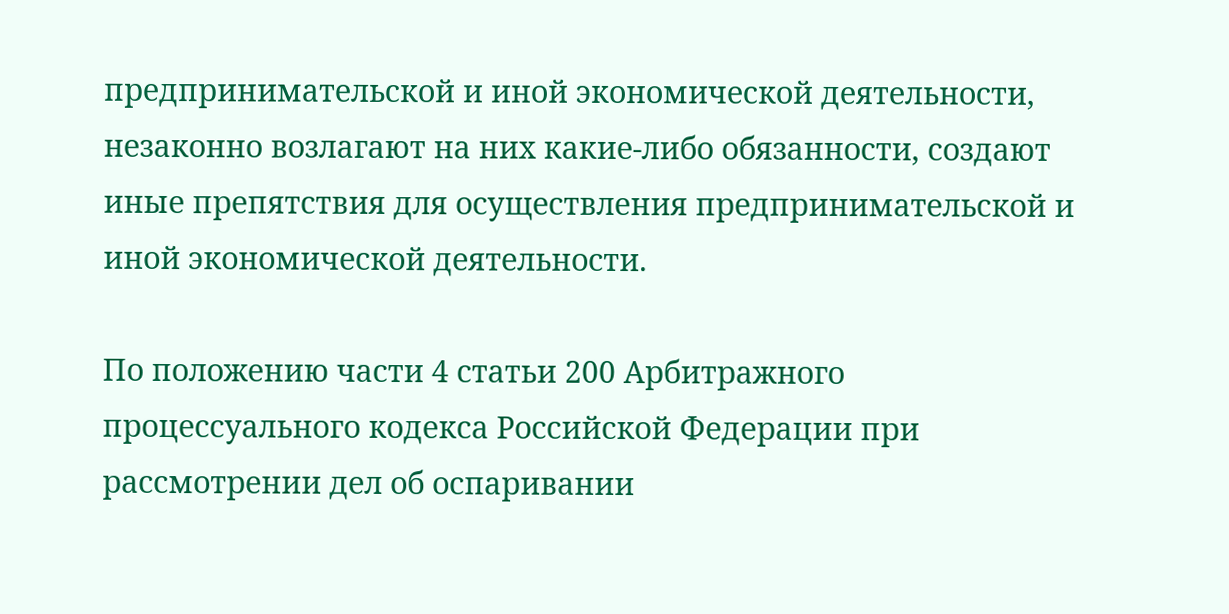предпринимательской и иной экономической деятельности, незаконно возлагают на них какие-либо обязанности, создают иные препятствия для осуществления предпринимательской и иной экономической деятельности.

По положению части 4 статьи 200 Арбитражного процессуального кодекса Российской Федерации при рассмотрении дел об оспаривании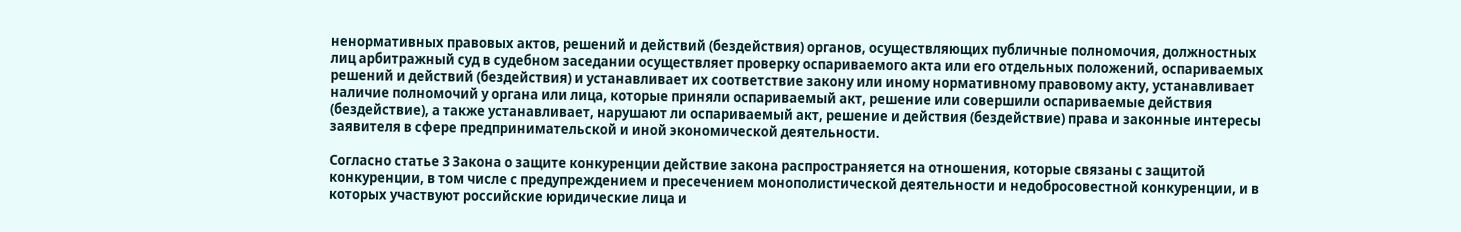ненормативных правовых актов, решений и действий (бездействия) органов, осуществляющих публичные полномочия, должностных лиц арбитражный суд в судебном заседании осуществляет проверку оспариваемого акта или его отдельных положений, оспариваемых решений и действий (бездействия) и устанавливает их соответствие закону или иному нормативному правовому акту, устанавливает наличие полномочий у органа или лица, которые приняли оспариваемый акт, решение или совершили оспариваемые действия (бездействие), а также устанавливает, нарушают ли оспариваемый акт, решение и действия (бездействие) права и законные интересы заявителя в сфере предпринимательской и иной экономической деятельности.

Согласно статье 3 Закона о защите конкуренции действие закона распространяется на отношения, которые связаны с защитой конкуренции, в том числе с предупреждением и пресечением монополистической деятельности и недобросовестной конкуренции, и в которых участвуют российские юридические лица и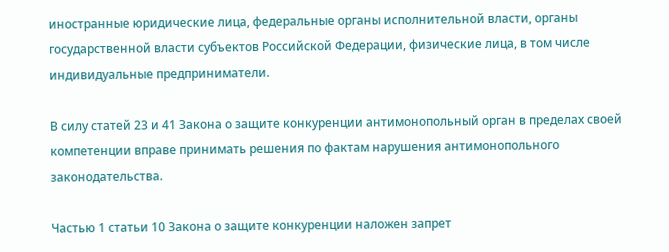иностранные юридические лица, федеральные органы исполнительной власти, органы государственной власти субъектов Российской Федерации, физические лица, в том числе индивидуальные предприниматели.

В силу статей 23 и 41 Закона о защите конкуренции антимонопольный орган в пределах своей компетенции вправе принимать решения по фактам нарушения антимонопольного законодательства.

Частью 1 статьи 10 Закона о защите конкуренции наложен запрет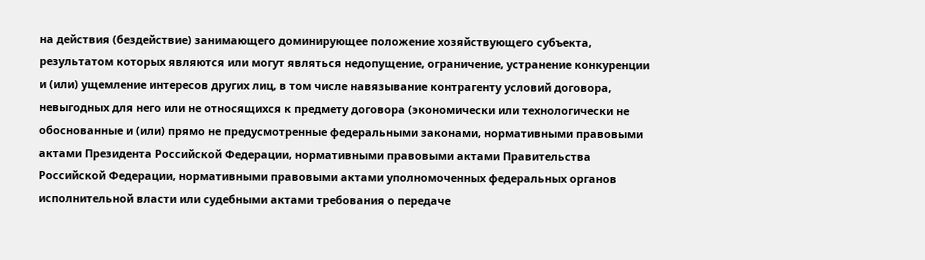на действия (бездействие) занимающего доминирующее положение хозяйствующего субъекта, результатом которых являются или могут являться недопущение, ограничение, устранение конкуренции и (или) ущемление интересов других лиц, в том числе навязывание контрагенту условий договора, невыгодных для него или не относящихся к предмету договора (экономически или технологически не обоснованные и (или) прямо не предусмотренные федеральными законами, нормативными правовыми актами Президента Российской Федерации, нормативными правовыми актами Правительства Российской Федерации, нормативными правовыми актами уполномоченных федеральных органов исполнительной власти или судебными актами требования о передаче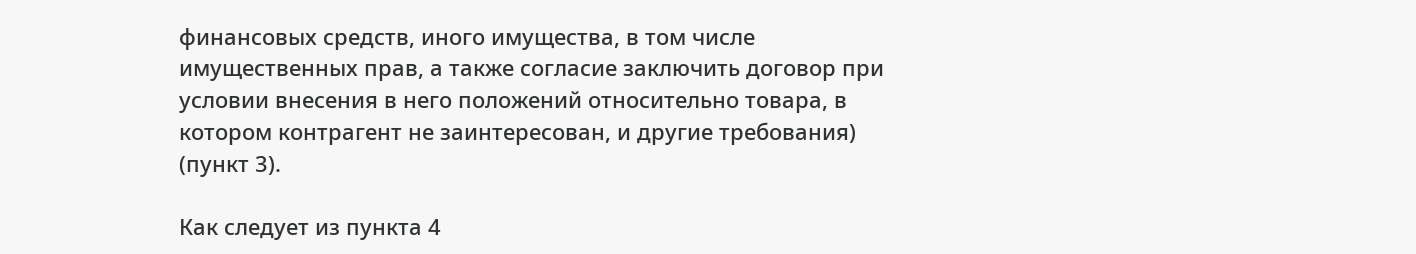финансовых средств, иного имущества, в том числе имущественных прав, а также согласие заключить договор при условии внесения в него положений относительно товара, в котором контрагент не заинтересован, и другие требования) (пункт 3).

Как следует из пункта 4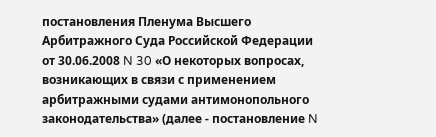постановления Пленума Высшего Арбитражного Суда Российской Федерации от 30.06.2008 N 30 «О некоторых вопросах, возникающих в связи с применением арбитражными судами антимонопольного законодательства» (далее - постановление N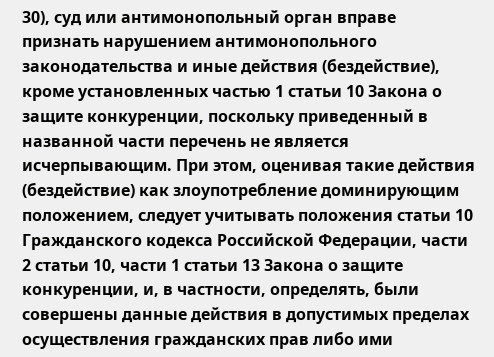30), суд или антимонопольный орган вправе признать нарушением антимонопольного законодательства и иные действия (бездействие), кроме установленных частью 1 статьи 10 Закона о защите конкуренции, поскольку приведенный в названной части перечень не является исчерпывающим. При этом, оценивая такие действия (бездействие) как злоупотребление доминирующим положением, следует учитывать положения статьи 10 Гражданского кодекса Российской Федерации, части 2 статьи 10, части 1 статьи 13 Закона о защите конкуренции, и, в частности, определять, были совершены данные действия в допустимых пределах осуществления гражданских прав либо ими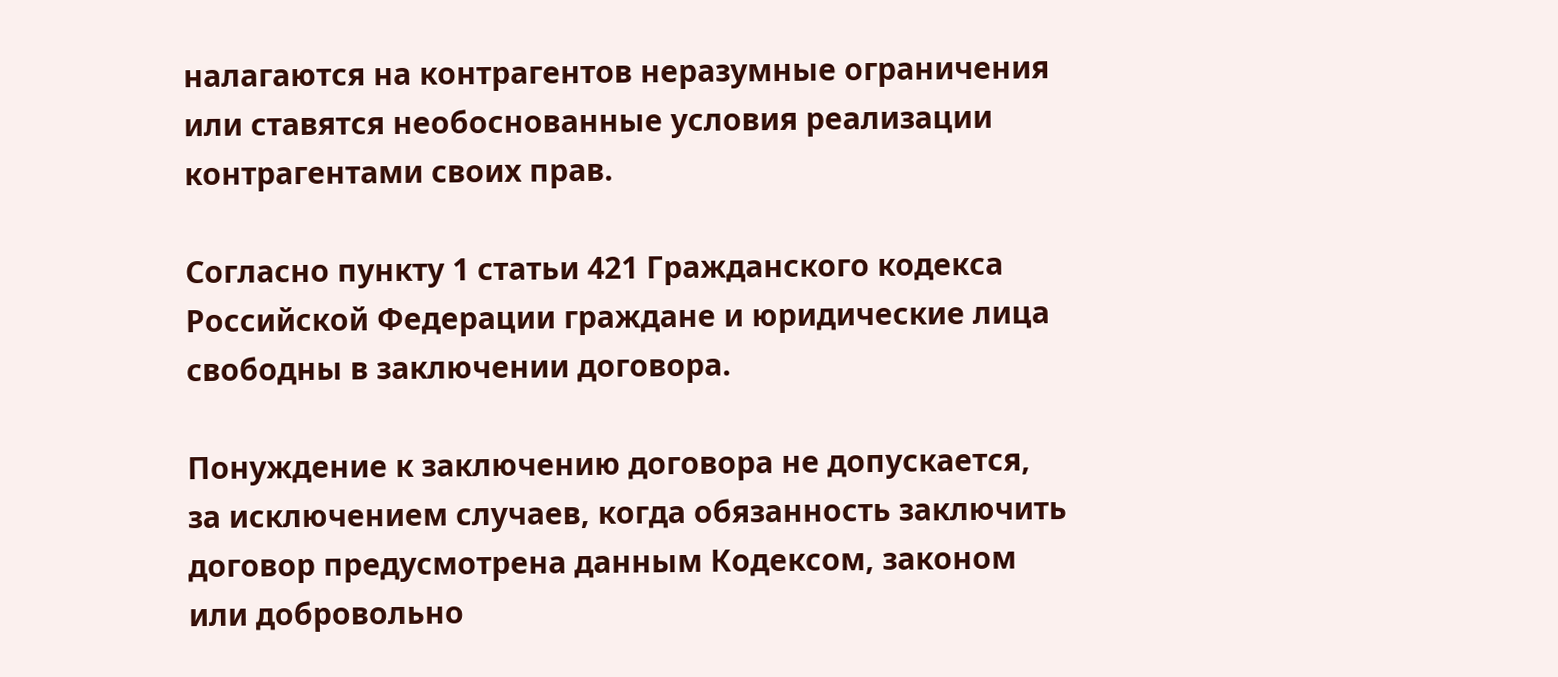налагаются на контрагентов неразумные ограничения или ставятся необоснованные условия реализации контрагентами своих прав.

Согласно пункту 1 статьи 421 Гражданского кодекса Российской Федерации граждане и юридические лица свободны в заключении договора.

Понуждение к заключению договора не допускается, за исключением случаев, когда обязанность заключить договор предусмотрена данным Кодексом, законом или добровольно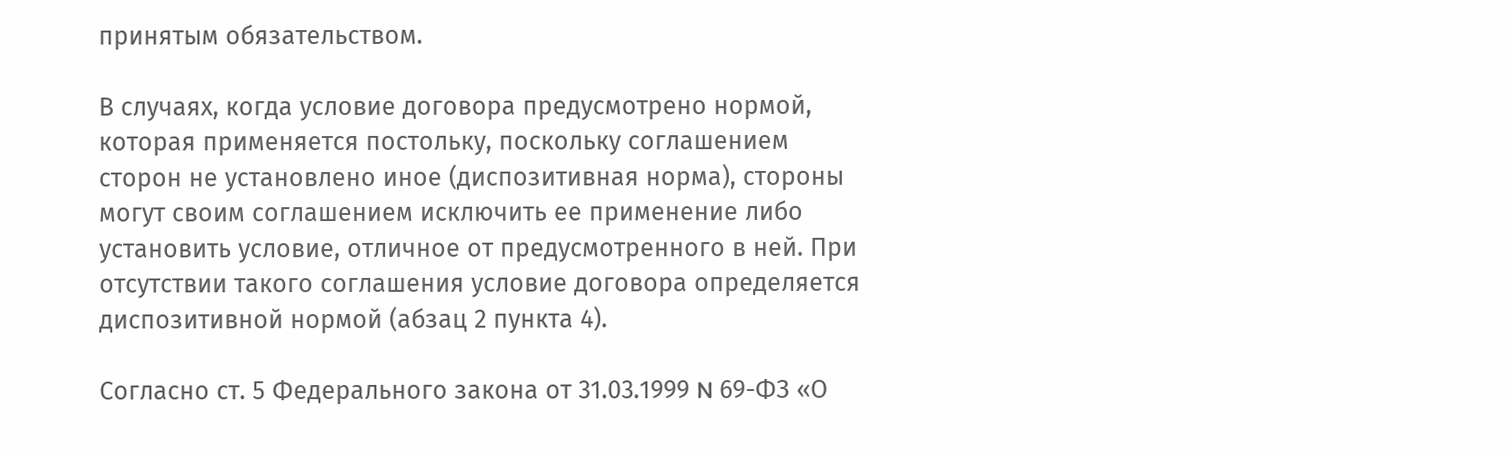принятым обязательством.

В случаях, когда условие договора предусмотрено нормой, которая применяется постольку, поскольку соглашением сторон не установлено иное (диспозитивная норма), стороны могут своим соглашением исключить ее применение либо установить условие, отличное от предусмотренного в ней. При отсутствии такого соглашения условие договора определяется диспозитивной нормой (абзац 2 пункта 4).

Согласно ст. 5 Федерального закона от 31.03.1999 N 69-ФЗ «О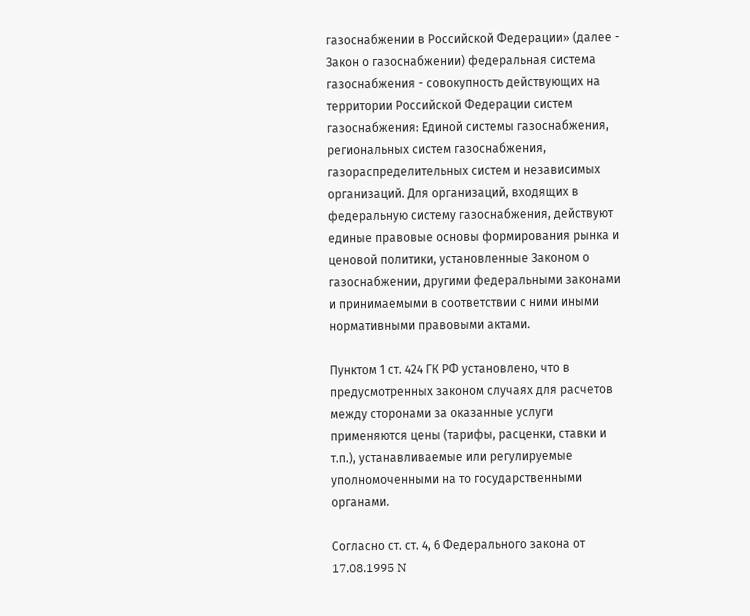газоснабжении в Российской Федерации» (далее - Закон о газоснабжении) федеральная система газоснабжения - совокупность действующих на территории Российской Федерации систем газоснабжения: Единой системы газоснабжения, региональных систем газоснабжения, газораспределительных систем и независимых организаций. Для организаций, входящих в федеральную систему газоснабжения, действуют единые правовые основы формирования рынка и ценовой политики, установленные Законом о газоснабжении, другими федеральными законами и принимаемыми в соответствии с ними иными нормативными правовыми актами.

Пунктом 1 ст. 424 ГК РФ установлено, что в предусмотренных законом случаях для расчетов между сторонами за оказанные услуги применяются цены (тарифы, расценки, ставки и т.п.), устанавливаемые или регулируемые уполномоченными на то государственными органами.

Согласно ст. ст. 4, 6 Федерального закона от 17.08.1995 N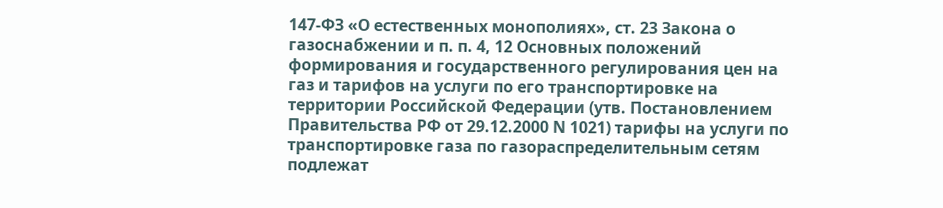147-ФЗ «О естественных монополиях», ст. 23 Закона о газоснабжении и п. п. 4, 12 Основных положений формирования и государственного регулирования цен на газ и тарифов на услуги по его транспортировке на территории Российской Федерации (утв. Постановлением Правительства РФ от 29.12.2000 N 1021) тарифы на услуги по транспортировке газа по газораспределительным сетям подлежат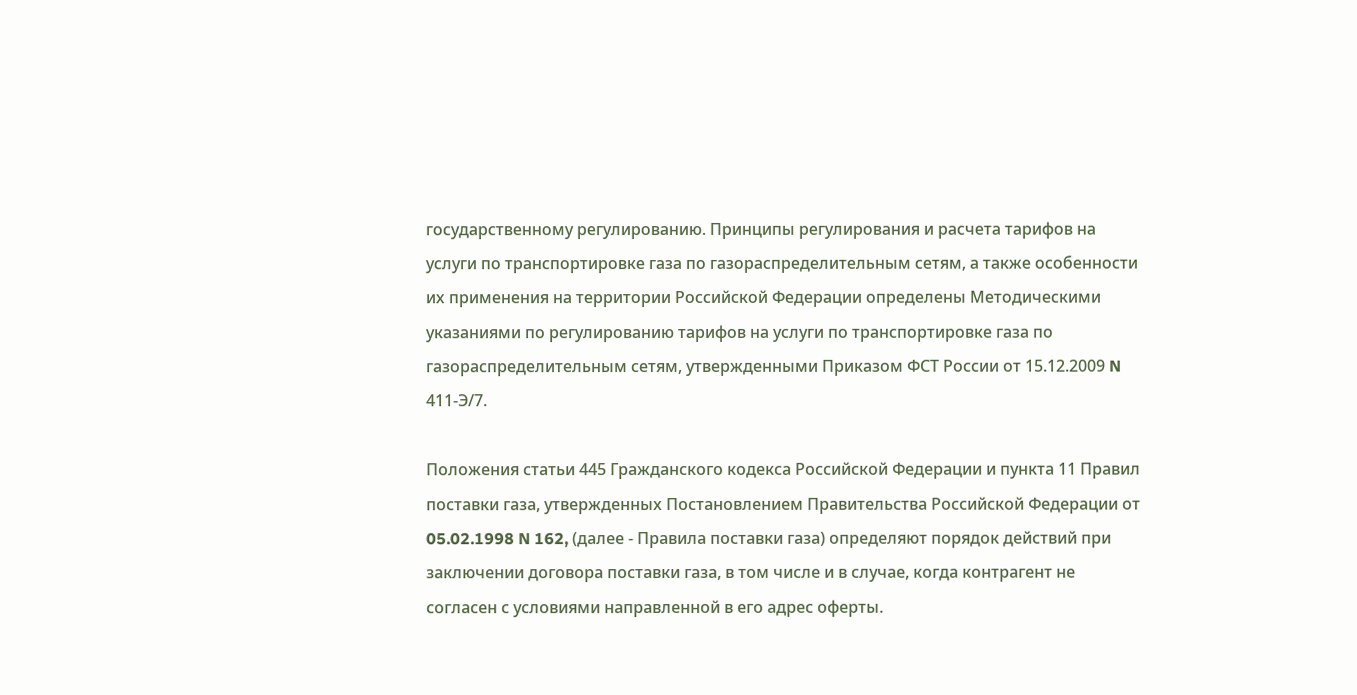государственному регулированию. Принципы регулирования и расчета тарифов на услуги по транспортировке газа по газораспределительным сетям, а также особенности их применения на территории Российской Федерации определены Методическими указаниями по регулированию тарифов на услуги по транспортировке газа по газораспределительным сетям, утвержденными Приказом ФСТ России от 15.12.2009 N 411-Э/7.

Положения статьи 445 Гражданского кодекса Российской Федерации и пункта 11 Правил поставки газа, утвержденных Постановлением Правительства Российской Федерации от 05.02.1998 N 162, (далее - Правила поставки газа) определяют порядок действий при заключении договора поставки газа, в том числе и в случае, когда контрагент не согласен с условиями направленной в его адрес оферты.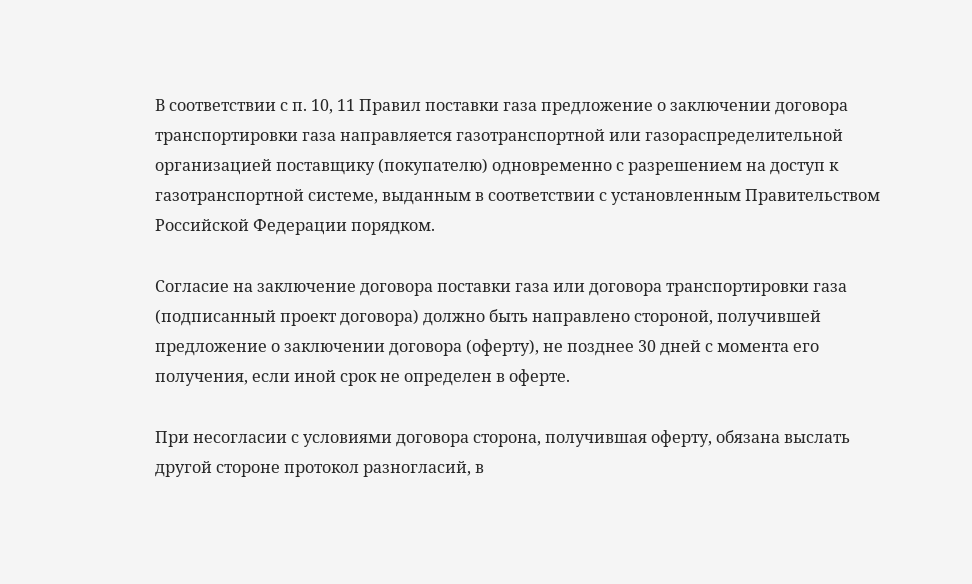В соответствии с п. 10, 11 Правил поставки газа предложение о заключении договора транспортировки газа направляется газотранспортной или газораспределительной организацией поставщику (покупателю) одновременно с разрешением на доступ к газотранспортной системе, выданным в соответствии с установленным Правительством Российской Федерации порядком.

Согласие на заключение договора поставки газа или договора транспортировки газа (подписанный проект договора) должно быть направлено стороной, получившей предложение о заключении договора (оферту), не позднее 30 дней с момента его получения, если иной срок не определен в оферте.

При несогласии с условиями договора сторона, получившая оферту, обязана выслать другой стороне протокол разногласий, в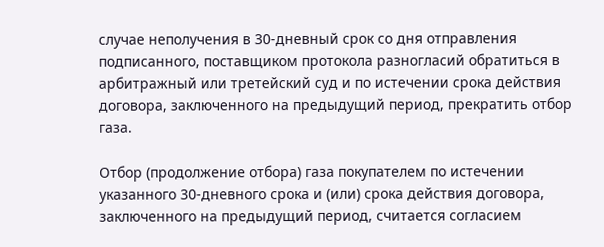случае неполучения в 30-дневный срок со дня отправления подписанного, поставщиком протокола разногласий обратиться в арбитражный или третейский суд и по истечении срока действия договора, заключенного на предыдущий период, прекратить отбор газа.

Отбор (продолжение отбора) газа покупателем по истечении указанного 30-дневного срока и (или) срока действия договора, заключенного на предыдущий период, считается согласием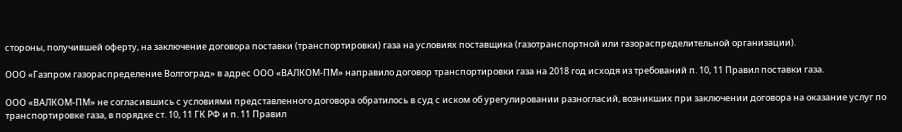стороны, получившей оферту, на заключение договора поставки (транспортировки) газа на условиях поставщика (газотранспортной или газораспределительной организации).

ООО «Газпром газораспределение Волгоград» в адрес ООО «ВАЛКОМ-ПМ» направило договор транспортировки газа на 2018 год исходя из требований п. 10, 11 Правил поставки газа.

ООО «ВАЛКОМ-ПМ» не согласившись с условиями представленного договора обратилось в суд с иском об урегулировании разногласий, возникших при заключении договора на оказание услуг по транспортировке газа, в порядке ст. 10, 11 ГК РФ и п. 11 Правил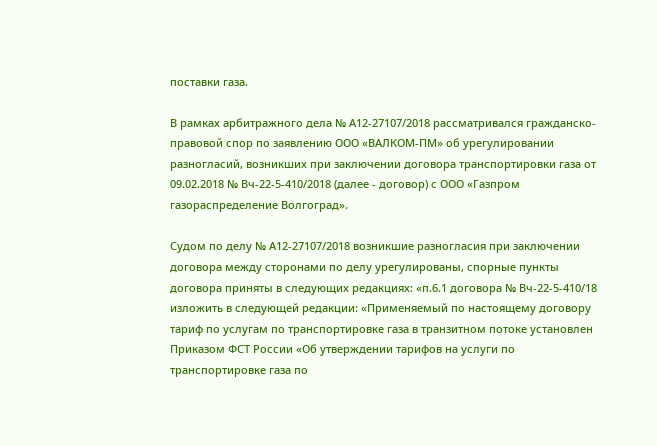поставки газа.

В рамках арбитражного дела № А12-27107/2018 рассматривался гражданско- правовой спор по заявлению ООО «ВАЛКОМ-ПМ» об урегулировании разногласий, возникших при заключении договора транспортировки газа от 09.02.2018 № Вч-22-5-410/2018 (далее - договор) с ООО «Газпром газораспределение Волгоград».

Судом по делу № А12-27107/2018 возникшие разногласия при заключении договора между сторонами по делу урегулированы, спорные пункты договора приняты в следующих редакциях: «п.6.1 договора № Вч-22-5-410/18 изложить в следующей редакции: «Применяемый по настоящему договору тариф по услугам по транспортировке газа в транзитном потоке установлен Приказом ФСТ России «Об утверждении тарифов на услуги по транспортировке газа по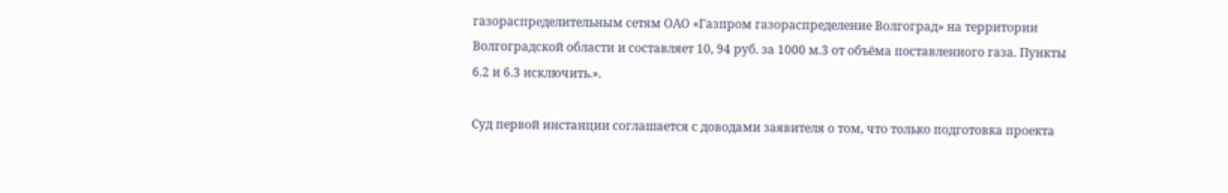газораспределительным сетям ОАО «Газпром газораспределение Волгоград» на территории Волгоградской области и составляет 10, 94 руб. за 1000 м.3 от объёма поставленного газа. Пункты 6.2 и 6.3 исключить.».

Суд первой инстанции соглашается с доводами заявителя о том, что только подготовка проекта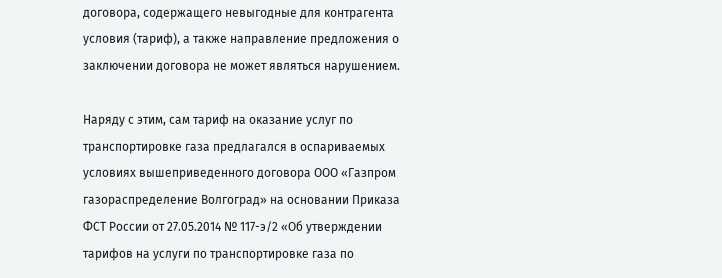договора, содержащего невыгодные для контрагента условия (тариф), а также направление предложения о заключении договора не может являться нарушением.

Наряду с этим, сам тариф на оказание услуг по транспортировке газа предлагался в оспариваемых условиях вышеприведенного договора ООО «Газпром газораспределение Волгоград» на основании Приказа ФСТ России от 27.05.2014 № 117-э/2 «Об утверждении тарифов на услуги по транспортировке газа по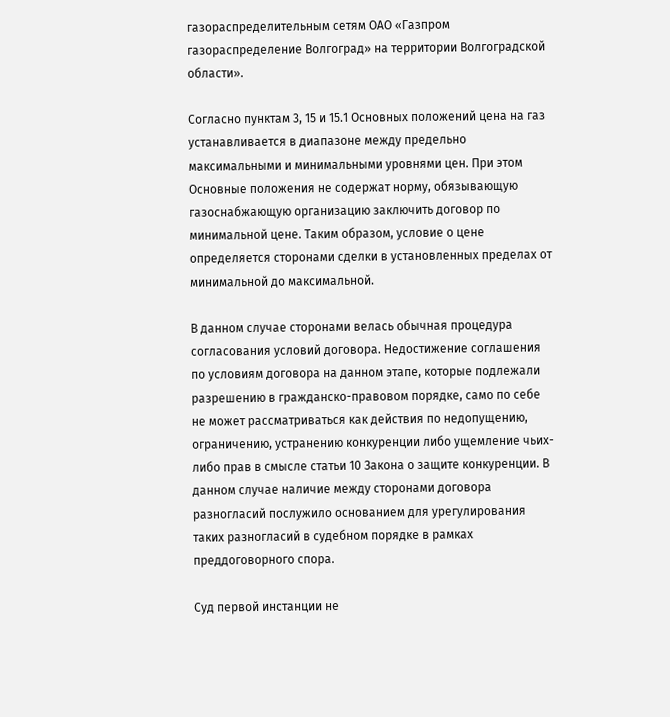газораспределительным сетям ОАО «Газпром газораспределение Волгоград» на территории Волгоградской области».

Согласно пунктам 3, 15 и 15.1 Основных положений цена на газ устанавливается в диапазоне между предельно максимальными и минимальными уровнями цен. При этом Основные положения не содержат норму, обязывающую газоснабжающую организацию заключить договор по минимальной цене. Таким образом, условие о цене определяется сторонами сделки в установленных пределах от минимальной до максимальной.

В данном случае сторонами велась обычная процедура согласования условий договора. Недостижение соглашения по условиям договора на данном этапе, которые подлежали разрешению в гражданско-правовом порядке, само по себе не может рассматриваться как действия по недопущению, ограничению, устранению конкуренции либо ущемление чьих-либо прав в смысле статьи 10 Закона о защите конкуренции. В данном случае наличие между сторонами договора разногласий послужило основанием для урегулирования таких разногласий в судебном порядке в рамках преддоговорного спора.

Суд первой инстанции не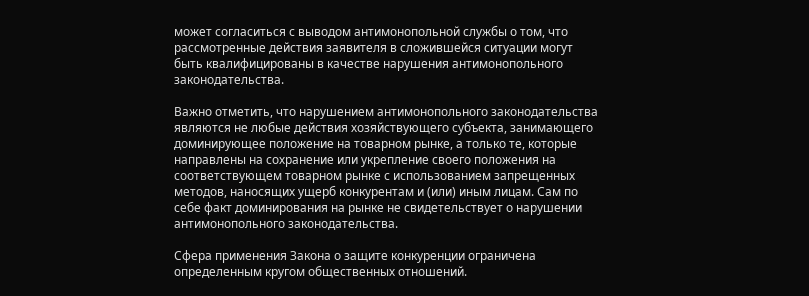может согласиться с выводом антимонопольной службы о том, что рассмотренные действия заявителя в сложившейся ситуации могут быть квалифицированы в качестве нарушения антимонопольного законодательства.

Важно отметить, что нарушением антимонопольного законодательства являются не любые действия хозяйствующего субъекта, занимающего доминирующее положение на товарном рынке, а только те, которые направлены на сохранение или укрепление своего положения на соответствующем товарном рынке с использованием запрещенных методов, наносящих ущерб конкурентам и (или) иным лицам. Сам по себе факт доминирования на рынке не свидетельствует о нарушении антимонопольного законодательства.

Сфера применения Закона о защите конкуренции ограничена определенным кругом общественных отношений.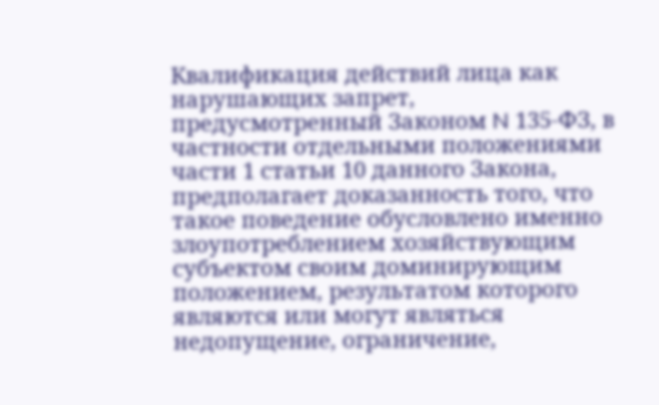Квалификация действий лица как нарушающих запрет, предусмотренный Законом N 135-ФЗ, в частности отдельными положениями части 1 статьи 10 данного Закона, предполагает доказанность того, что такое поведение обусловлено именно злоупотреблением хозяйствующим субъектом своим доминирующим положением, результатом которого являются или могут являться недопущение, ограничение,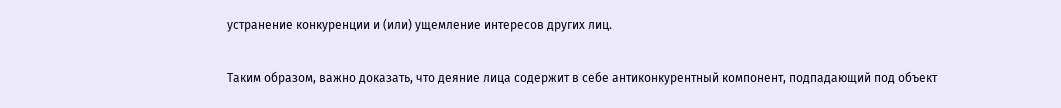устранение конкуренции и (или) ущемление интересов других лиц.

Таким образом, важно доказать, что деяние лица содержит в себе антиконкурентный компонент, подпадающий под объект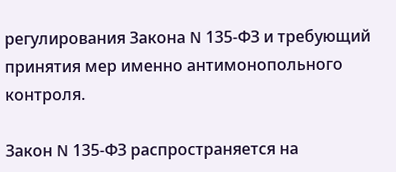регулирования Закона N 135-ФЗ и требующий принятия мер именно антимонопольного контроля.

Закон N 135-ФЗ распространяется на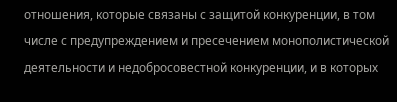отношения, которые связаны с защитой конкуренции, в том числе с предупреждением и пресечением монополистической деятельности и недобросовестной конкуренции, и в которых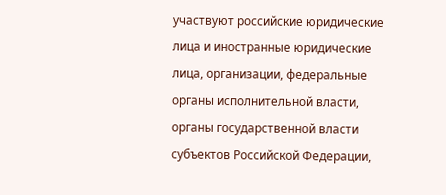участвуют российские юридические лица и иностранные юридические лица, организации, федеральные органы исполнительной власти, органы государственной власти субъектов Российской Федерации,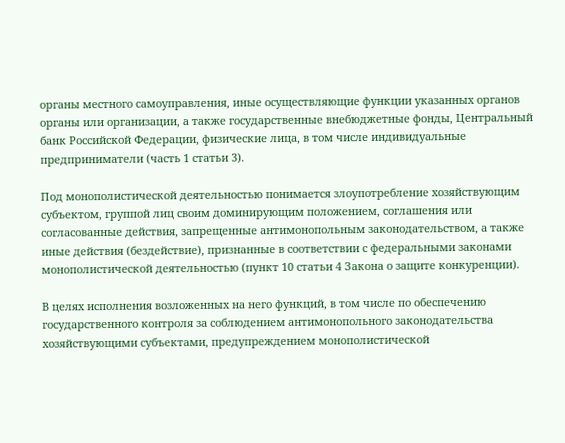органы местного самоуправления, иные осуществляющие функции указанных органов органы или организации, а также государственные внебюджетные фонды, Центральный банк Российской Федерации, физические лица, в том числе индивидуальные предприниматели (часть 1 статьи 3).

Под монополистической деятельностью понимается злоупотребление хозяйствующим субъектом, группой лиц своим доминирующим положением, соглашения или согласованные действия, запрещенные антимонопольным законодательством, а также иные действия (бездействие), признанные в соответствии с федеральными законами монополистической деятельностью (пункт 10 статьи 4 Закона о защите конкуренции).

В целях исполнения возложенных на него функций, в том числе по обеспечению государственного контроля за соблюдением антимонопольного законодательства хозяйствующими субъектами, предупреждением монополистической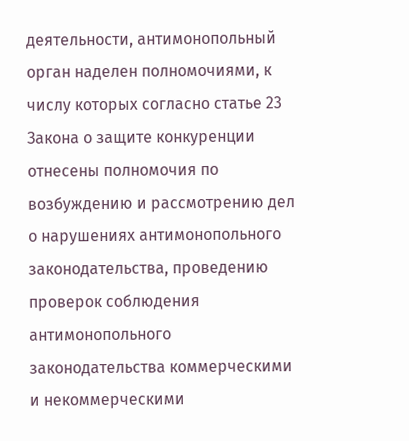деятельности, антимонопольный орган наделен полномочиями, к числу которых согласно статье 23 Закона о защите конкуренции отнесены полномочия по возбуждению и рассмотрению дел о нарушениях антимонопольного законодательства, проведению проверок соблюдения антимонопольного законодательства коммерческими и некоммерческими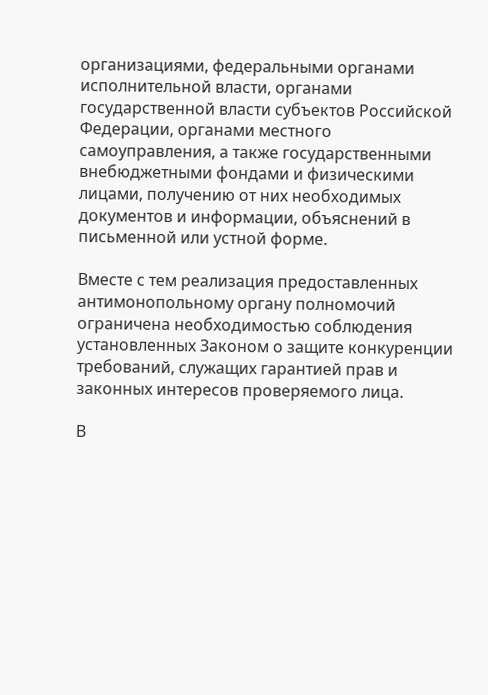организациями, федеральными органами исполнительной власти, органами государственной власти субъектов Российской Федерации, органами местного самоуправления, а также государственными внебюджетными фондами и физическими лицами, получению от них необходимых документов и информации, объяснений в письменной или устной форме.

Вместе с тем реализация предоставленных антимонопольному органу полномочий ограничена необходимостью соблюдения установленных Законом о защите конкуренции требований, служащих гарантией прав и законных интересов проверяемого лица.

В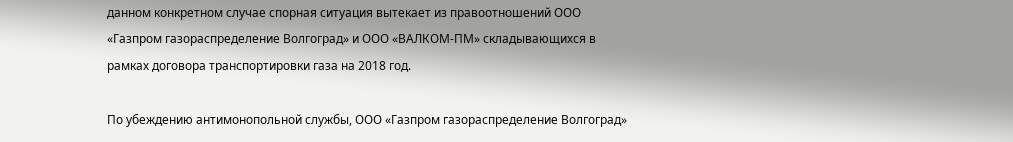данном конкретном случае спорная ситуация вытекает из правоотношений ООО «Газпром газораспределение Волгоград» и ООО «ВАЛКОМ-ПМ» складывающихся в рамках договора транспортировки газа на 2018 год.

По убеждению антимонопольной службы, ООО «Газпром газораспределение Волгоград»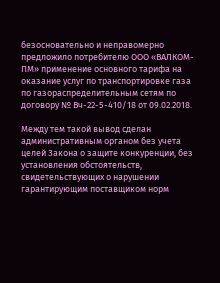безосновательно и неправомерно предложило потребителю ООО «ВАЛКОМ-ПМ» применение основного тарифа на оказание услуг по транспортировке газа по газораспределительным сетям по договору № Вч-22-5-410/18 от 09.02.2018.

Между тем такой вывод сделан административным органом без учета целей Закона о защите конкуренции, без установления обстоятельств, свидетельствующих о нарушении гарантирующим поставщиком норм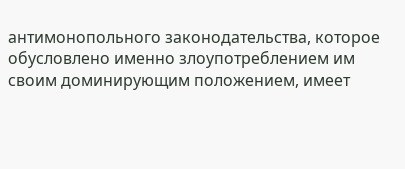антимонопольного законодательства, которое обусловлено именно злоупотреблением им своим доминирующим положением, имеет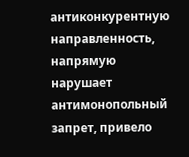антиконкурентную направленность, напрямую нарушает антимонопольный запрет, привело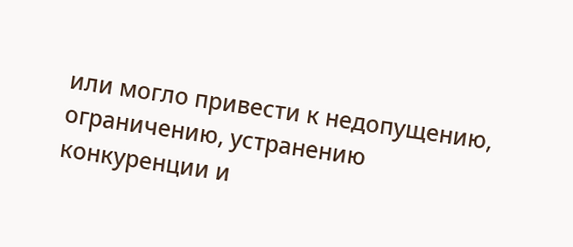или могло привести к недопущению, ограничению, устранению конкуренции и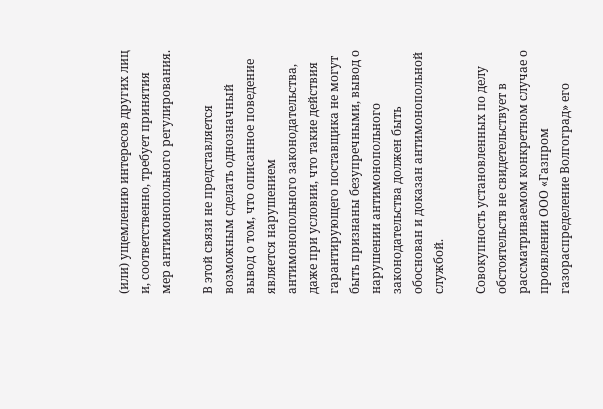(или) ущемлению интересов других лиц и, соответственно, требует принятия мер антимонопольного регулирования.

В этой связи не представляется возможным сделать однозначный вывод о том, что описанное поведение является нарушением антимонопольного законодательства, даже при условии, что такие действия гарантирующего поставщика не могут быть признаны безупречными, вывод о нарушении антимонопольного законодательства должен быть обоснован и доказан антимонопольной службой.

Совокупность установленных по делу обстоятельств не свидетельствует в рассматриваемом конкретном случае о проявлении ООО «Газпром газораспределение Волгоград» его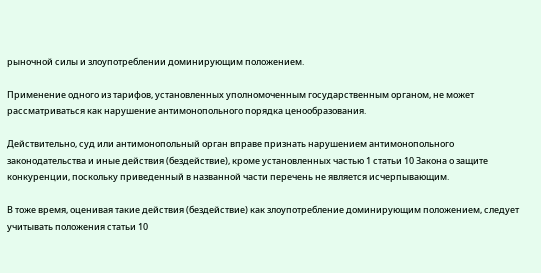рыночной силы и злоупотреблении доминирующим положением.

Применение одного из тарифов, установленных уполномоченным государственным органом, не может рассматриваться как нарушение антимонопольного порядка ценообразования.

Действительно, суд или антимонопольный орган вправе признать нарушением антимонопольного законодательства и иные действия (бездействие), кроме установленных частью 1 статьи 10 Закона о защите конкуренции, поскольку приведенный в названной части перечень не является исчерпывающим.

В тоже время, оценивая такие действия (бездействие) как злоупотребление доминирующим положением, следует учитывать положения статьи 10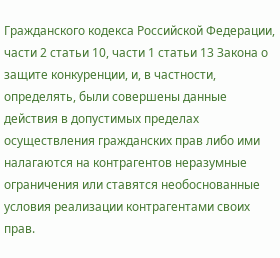Гражданского кодекса Российской Федерации, части 2 статьи 10, части 1 статьи 13 Закона о защите конкуренции, и, в частности, определять, были совершены данные действия в допустимых пределах осуществления гражданских прав либо ими налагаются на контрагентов неразумные ограничения или ставятся необоснованные условия реализации контрагентами своих прав.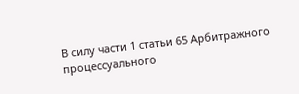В силу части 1 статьи 65 Арбитражного процессуального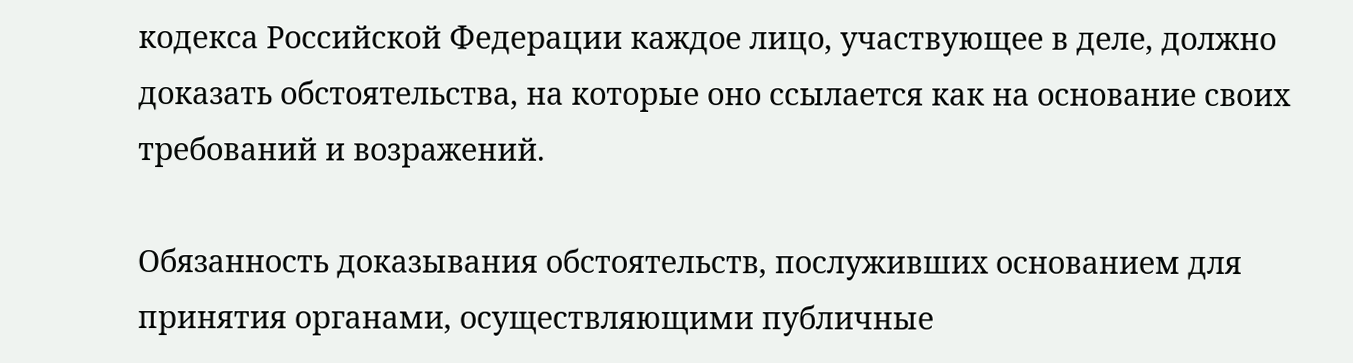кодекса Российской Федерации каждое лицо, участвующее в деле, должно доказать обстоятельства, на которые оно ссылается как на основание своих требований и возражений.

Обязанность доказывания обстоятельств, послуживших основанием для принятия органами, осуществляющими публичные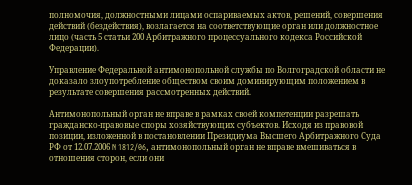полномочия, должностными лицами оспариваемых актов, решений, совершения действий (бездействия), возлагается на соответствующие орган или должностное лицо (часть 5 статьи 200 Арбитражного процессуального кодекса Российской Федерации).

Управление Федеральной антимонопольной службы по Волгоградской области не доказало злоупотребление обществом своим доминирующим положением в результате совершения рассмотренных действий.

Антимонопольный орган не вправе в рамках своей компетенции разрешать гражданско-правовые споры хозяйствующих субъектов. Исходя из правовой позиции, изложенной в постановлении Президиума Высшего Арбитражного Суда РФ от 12.07.2006 N 1812/06, антимонопольный орган не вправе вмешиваться в отношения сторон, если они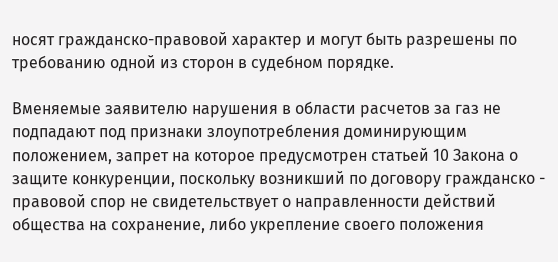носят гражданско-правовой характер и могут быть разрешены по требованию одной из сторон в судебном порядке.

Вменяемые заявителю нарушения в области расчетов за газ не подпадают под признаки злоупотребления доминирующим положением, запрет на которое предусмотрен статьей 10 Закона о защите конкуренции, поскольку возникший по договору гражданско - правовой спор не свидетельствует о направленности действий общества на сохранение, либо укрепление своего положения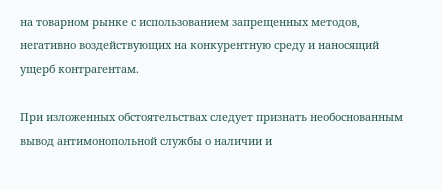на товарном рынке с использованием запрещенных методов, негативно воздействующих на конкурентную среду и наносящий ущерб контрагентам.

При изложенных обстоятельствах следует признать необоснованным вывод антимонопольной службы о наличии и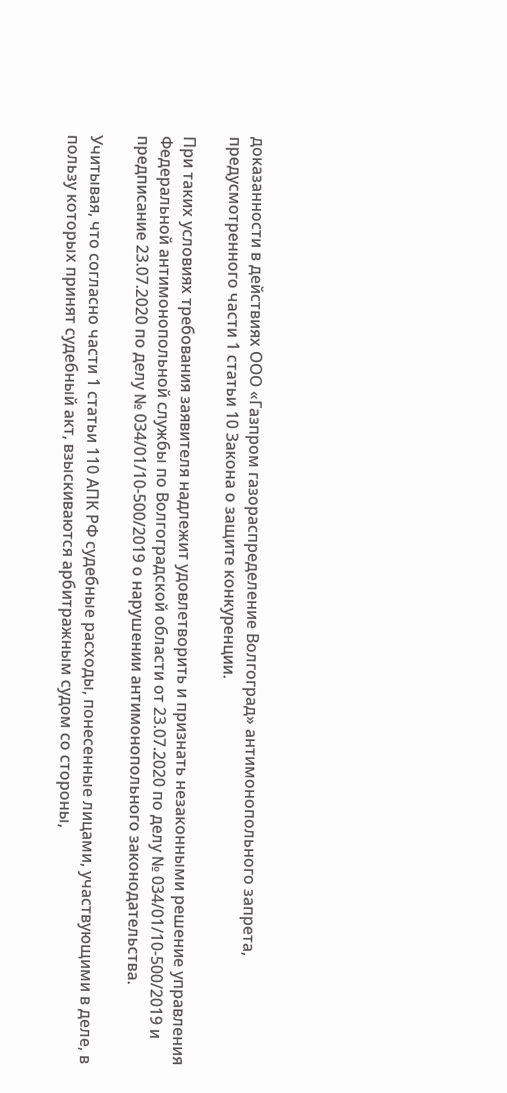доказанности в действиях ООО «Газпром газораспределение Волгоград» антимонопольного запрета, предусмотренного части 1 статьи 10 Закона о защите конкуренции.

При таких условиях требования заявителя надлежит удовлетворить и признать незаконными решение управления Федеральной антимонопольной службы по Волгоградской области от 23.07.2020 по делу № 034/01/10-500/2019 и предписание 23.07.2020 по делу № 034/01/10-500/2019 о нарушении антимонопольного законодательства.

Учитывая, что согласно части 1 статьи 110 АПК РФ судебные расходы, понесенные лицами, участвующими в деле, в пользу которых принят судебный акт, взыскиваются арбитражным судом со стороны,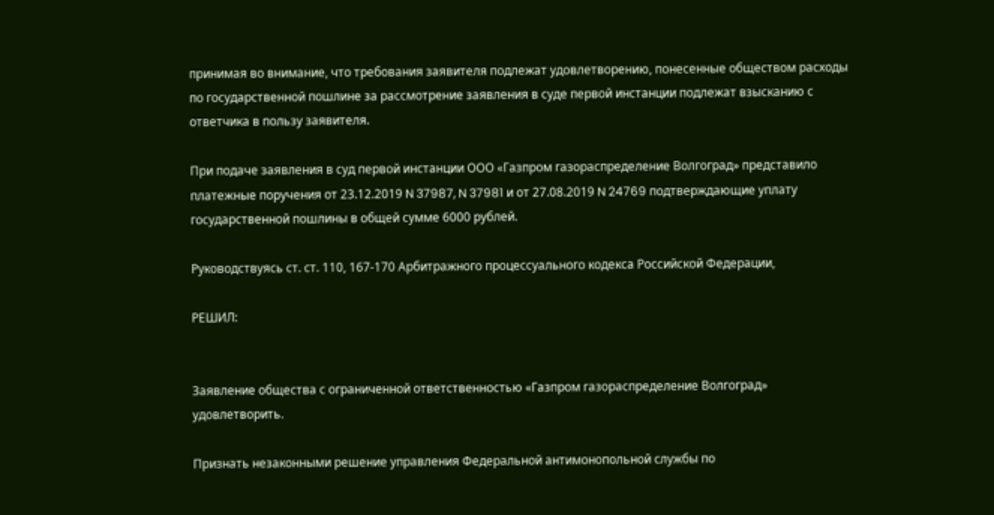принимая во внимание, что требования заявителя подлежат удовлетворению, понесенные обществом расходы по государственной пошлине за рассмотрение заявления в суде первой инстанции подлежат взысканию с ответчика в пользу заявителя.

При подаче заявления в суд первой инстанции ООО «Газпром газораспределение Волгоград» представило платежные поручения от 23.12.2019 N 37987, N 37981 и от 27.08.2019 N 24769 подтверждающие уплату государственной пошлины в общей сумме 6000 рублей.

Руководствуясь ст. ст. 110, 167-170 Арбитражного процессуального кодекса Российской Федерации,

РЕШИЛ:


Заявление общества с ограниченной ответственностью «Газпром газораспределение Волгоград» удовлетворить.

Признать незаконными решение управления Федеральной антимонопольной службы по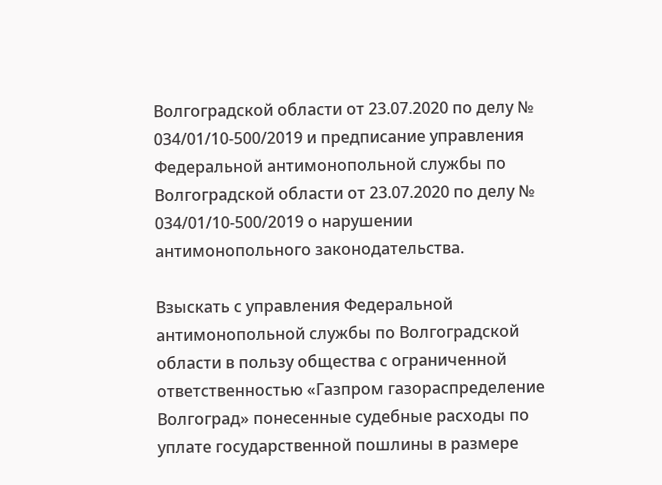Волгоградской области от 23.07.2020 по делу № 034/01/10-500/2019 и предписание управления Федеральной антимонопольной службы по Волгоградской области от 23.07.2020 по делу № 034/01/10-500/2019 о нарушении антимонопольного законодательства.

Взыскать с управления Федеральной антимонопольной службы по Волгоградской области в пользу общества с ограниченной ответственностью «Газпром газораспределение Волгоград» понесенные судебные расходы по уплате государственной пошлины в размере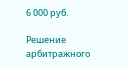6 000 руб.

Решение арбитражного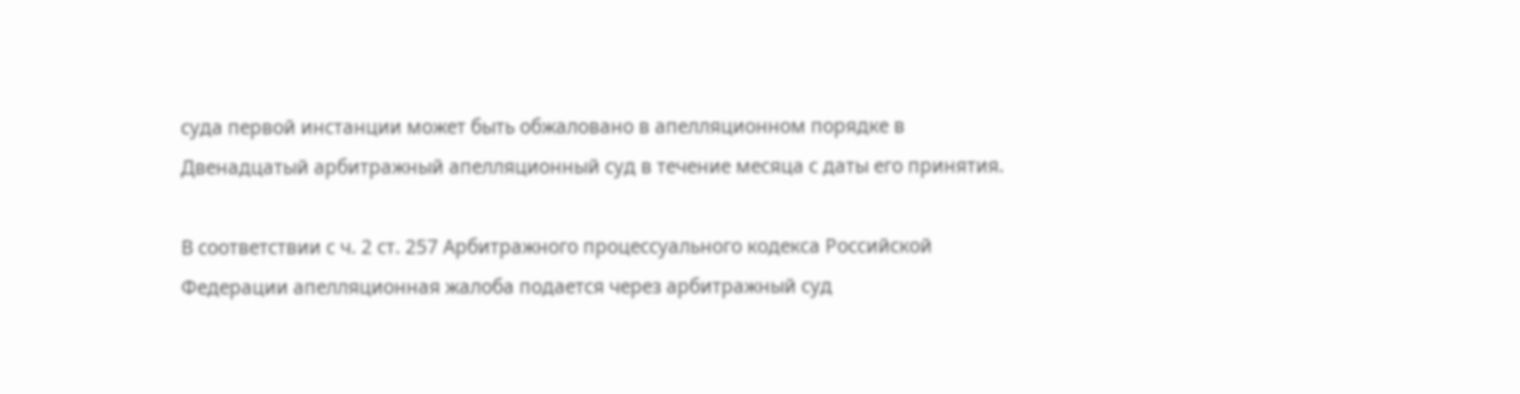суда первой инстанции может быть обжаловано в апелляционном порядке в Двенадцатый арбитражный апелляционный суд в течение месяца с даты его принятия.

В соответствии с ч. 2 ст. 257 Арбитражного процессуального кодекса Российской Федерации апелляционная жалоба подается через арбитражный суд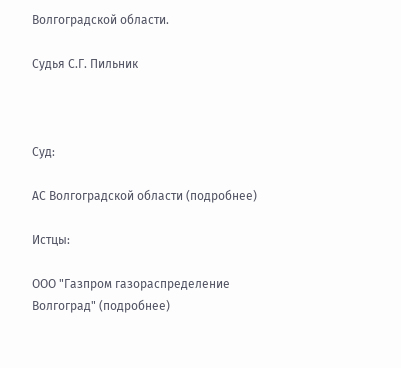Волгоградской области.

Судья С.Г. Пильник



Суд:

АС Волгоградской области (подробнее)

Истцы:

ООО "Газпром газораспределение Волгоград" (подробнее)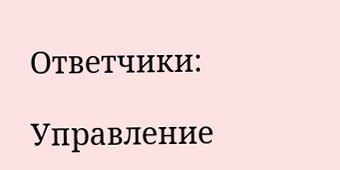Ответчики:

Управление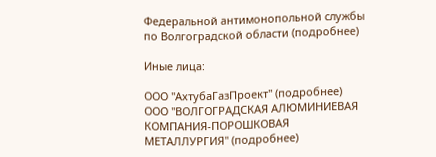Федеральной антимонопольной службы по Волгоградской области (подробнее)

Иные лица:

ООО "АхтубаГазПроект" (подробнее)
ООО "ВОЛГОГРАДСКАЯ АЛЮМИНИЕВАЯ КОМПАНИЯ-ПОРОШКОВАЯ МЕТАЛЛУРГИЯ" (подробнее)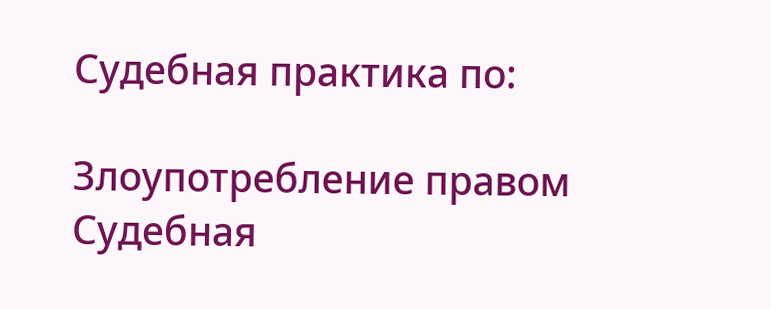Судебная практика по:

Злоупотребление правом
Судебная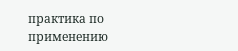практика по применению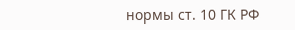нормы ст. 10 ГК РФ